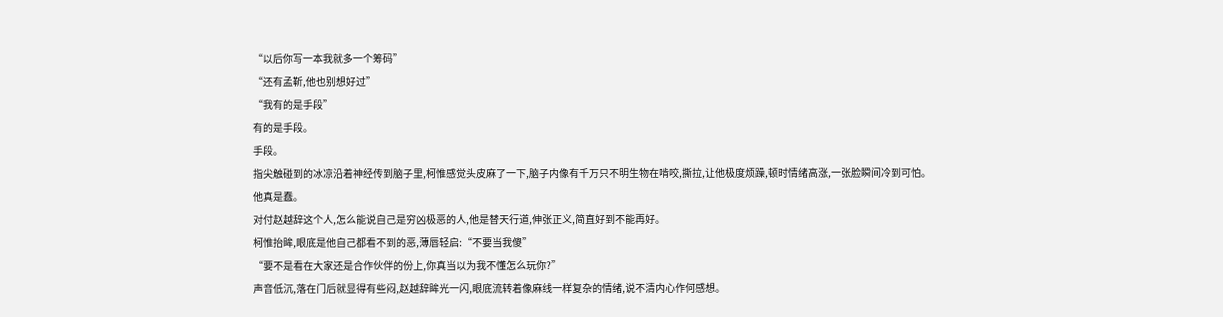“以后你写一本我就多一个筹码”
“还有孟靳,他也别想好过”
“我有的是手段”
有的是手段。
手段。
指尖触碰到的冰凉沿着神经传到脑子里,柯惟感觉头皮麻了一下,脑子内像有千万只不明生物在啃咬,撕拉,让他极度烦躁,顿时情绪高涨,一张脸瞬间冷到可怕。
他真是蠢。
对付赵越辞这个人,怎么能说自己是穷凶极恶的人,他是替天行道,伸张正义,简直好到不能再好。
柯惟抬眸,眼底是他自己都看不到的恶,薄唇轻启:“不要当我傻”
“要不是看在大家还是合作伙伴的份上,你真当以为我不懂怎么玩你?”
声音低沉,落在门后就显得有些闷,赵越辞眸光一闪,眼底流转着像麻线一样复杂的情绪,说不清内心作何感想。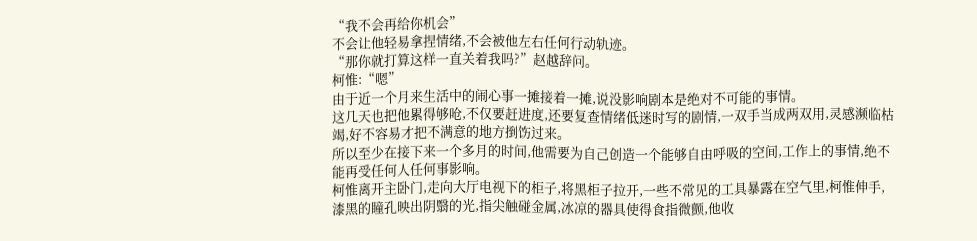“我不会再给你机会”
不会让他轻易拿捏情绪,不会被他左右任何行动轨迹。
“那你就打算这样一直关着我吗?”赵越辞问。
柯惟:“嗯”
由于近一个月来生活中的闹心事一摊接着一摊,说没影响剧本是绝对不可能的事情。
这几天也把他累得够呛,不仅要赶进度,还要复查情绪低迷时写的剧情,一双手当成两双用,灵感濒临枯竭,好不容易才把不满意的地方捯饬过来。
所以至少在接下来一个多月的时间,他需要为自己创造一个能够自由呼吸的空间,工作上的事情,绝不能再受任何人任何事影响。
柯惟离开主卧门,走向大厅电视下的柜子,将黑柜子拉开,一些不常见的工具暴露在空气里,柯惟伸手,漆黑的瞳孔映出阴翳的光,指尖触碰金属,冰凉的器具使得食指微颤,他收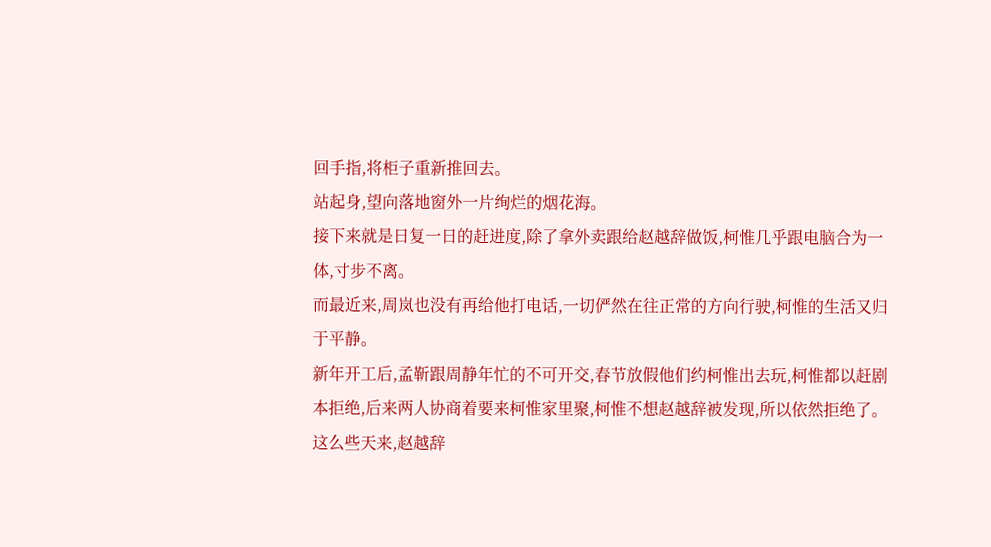回手指,将柜子重新推回去。
站起身,望向落地窗外一片绚烂的烟花海。
接下来就是日复一日的赶进度,除了拿外卖跟给赵越辞做饭,柯惟几乎跟电脑合为一体,寸步不离。
而最近来,周岚也没有再给他打电话,一切俨然在往正常的方向行驶,柯惟的生活又归于平静。
新年开工后,孟靳跟周静年忙的不可开交,春节放假他们约柯惟出去玩,柯惟都以赶剧本拒绝,后来两人协商着要来柯惟家里聚,柯惟不想赵越辞被发现,所以依然拒绝了。
这么些天来,赵越辞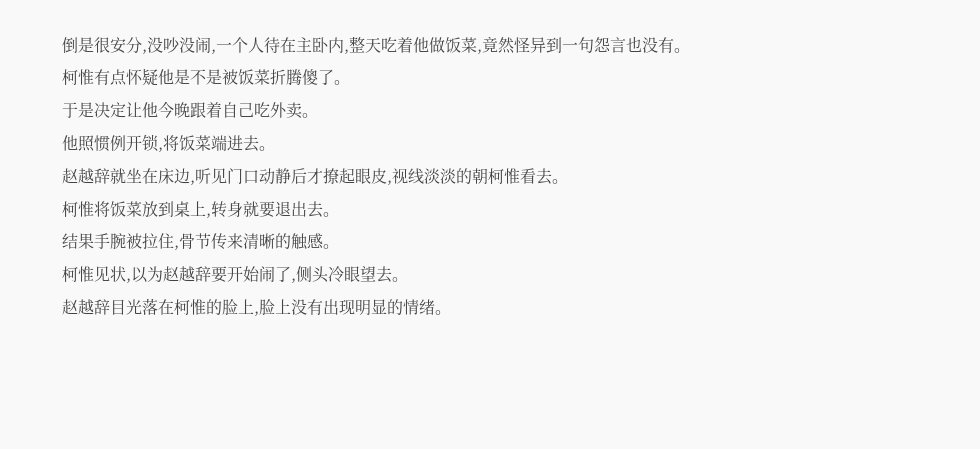倒是很安分,没吵没闹,一个人待在主卧内,整天吃着他做饭菜,竟然怪异到一句怨言也没有。
柯惟有点怀疑他是不是被饭菜折腾傻了。
于是决定让他今晚跟着自己吃外卖。
他照惯例开锁,将饭菜端进去。
赵越辞就坐在床边,听见门口动静后才撩起眼皮,视线淡淡的朝柯惟看去。
柯惟将饭菜放到桌上,转身就要退出去。
结果手腕被拉住,骨节传来清晰的触感。
柯惟见状,以为赵越辞要开始闹了,侧头冷眼望去。
赵越辞目光落在柯惟的脸上,脸上没有出现明显的情绪。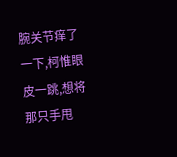腕关节痒了一下,柯惟眼皮一跳,想将那只手甩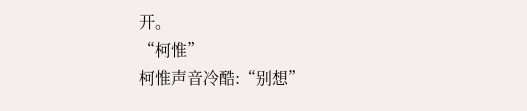开。
“柯惟”
柯惟声音冷酷:“别想”